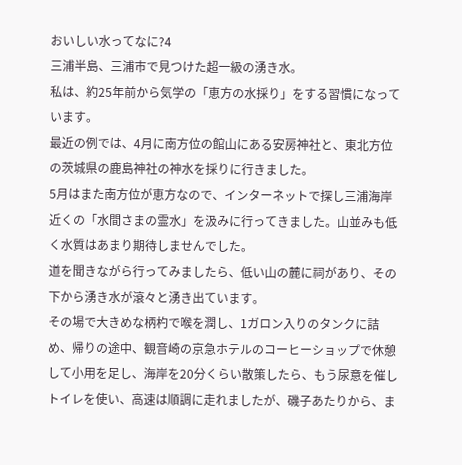おいしい水ってなに?4
三浦半島、三浦市で見つけた超一級の湧き水。
私は、約25年前から気学の「恵方の水採り」をする習慣になっています。
最近の例では、4月に南方位の館山にある安房神社と、東北方位の茨城県の鹿島神社の神水を採りに行きました。
5月はまた南方位が恵方なので、インターネットで探し三浦海岸近くの「水間さまの霊水」を汲みに行ってきました。山並みも低く水質はあまり期待しませんでした。
道を聞きながら行ってみましたら、低い山の麓に祠があり、その下から湧き水が滾々と湧き出ています。
その場で大きめな柄杓で喉を潤し、1ガロン入りのタンクに詰め、帰りの途中、観音崎の京急ホテルのコーヒーショップで休憩して小用を足し、海岸を20分くらい散策したら、もう尿意を催しトイレを使い、高速は順調に走れましたが、磯子あたりから、ま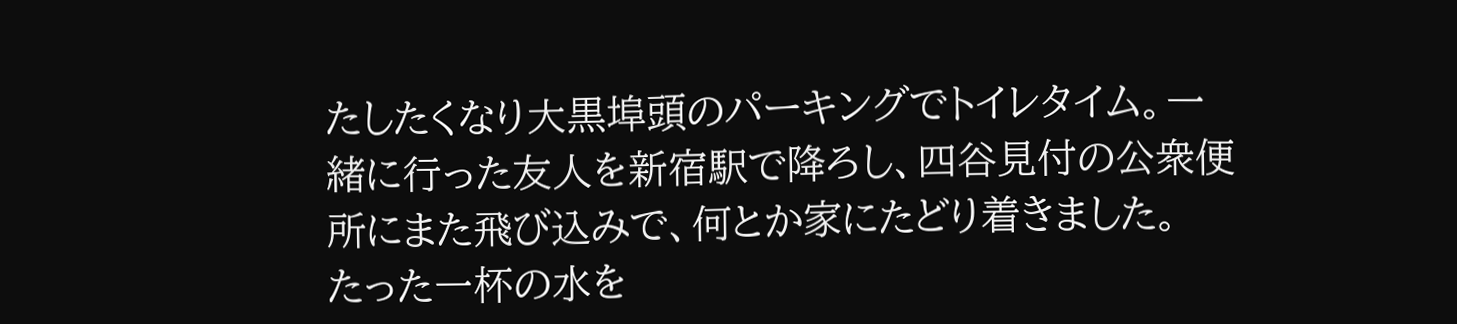たしたくなり大黒埠頭のパーキングでトイレタイム。一緒に行った友人を新宿駅で降ろし、四谷見付の公衆便所にまた飛び込みで、何とか家にたどり着きました。
たった一杯の水を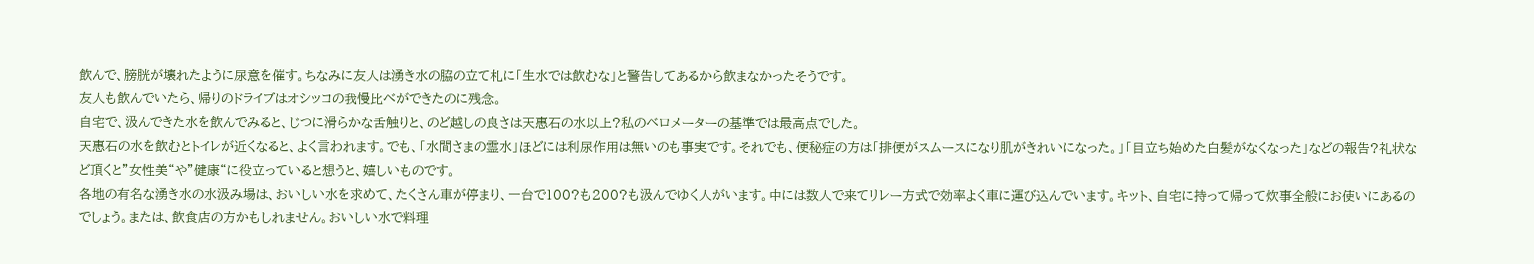飲んで、膀胱が壊れたように尿意を催す。ちなみに友人は湧き水の脇の立て札に「生水では飲むな」と警告してあるから飲まなかったそうです。
友人も飲んでいたら、帰りのドライブはオシッコの我慢比べができたのに残念。
自宅で、汲んできた水を飲んでみると、じつに滑らかな舌触りと、のど越しの良さは天惠石の水以上?私のベロメーターの基準では最高点でした。
天惠石の水を飲むとトイレが近くなると、よく言われます。でも、「水間さまの霊水」ほどには利尿作用は無いのも事実です。それでも、便秘症の方は「排便がスムースになり肌がきれいになった。」「目立ち始めた白髪がなくなった」などの報告?礼状など頂くと”女性美“や”健康“に役立っていると想うと、嬉しいものです。
各地の有名な湧き水の水汲み場は、おいしい水を求めて、たくさん車が停まり、一台で100?も200?も汲んでゆく人がいます。中には数人で来てリレー方式で効率よく車に運び込んでいます。キット、自宅に持って帰って炊事全般にお使いにあるのでしょう。または、飲食店の方かもしれません。おいしい水で料理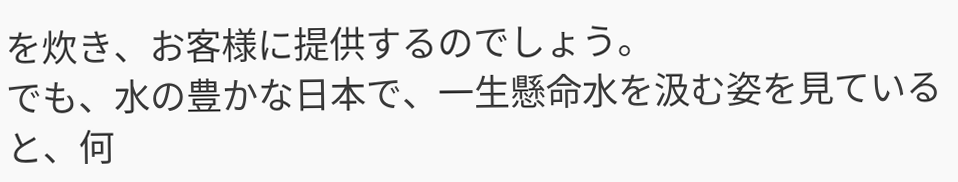を炊き、お客様に提供するのでしょう。
でも、水の豊かな日本で、一生懸命水を汲む姿を見ていると、何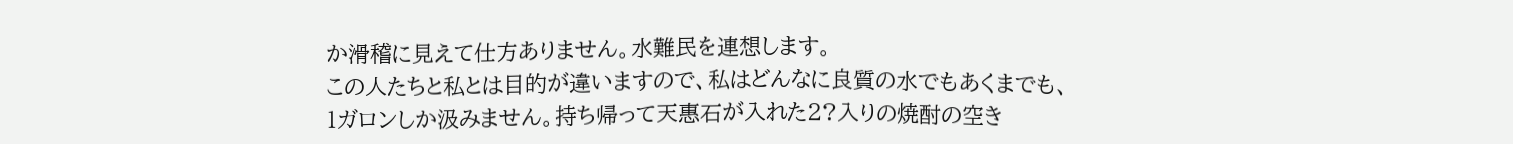か滑稽に見えて仕方ありません。水難民を連想します。
この人たちと私とは目的が違いますので、私はどんなに良質の水でもあくまでも、
1ガロンしか汲みません。持ち帰って天惠石が入れた2?入りの焼酎の空き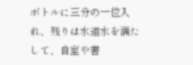ボトルに三分の一位入れ、残りは水道水を満たして、自室や書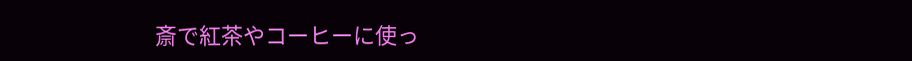斎で紅茶やコーヒーに使っ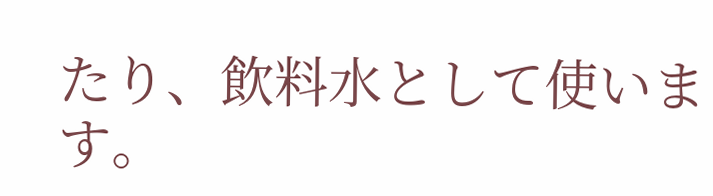たり、飲料水として使います。